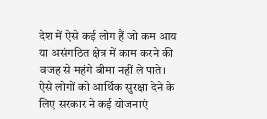देश में ऐसे कई लोग हैं जो कम आय या असंगठित क्षेत्र में काम करने की वजह से महंगे बीमा नहीं ले पाते। ऐसे लोगों को आर्थिक सुरक्षा देने के लिए सरकार ने कई योजनाएं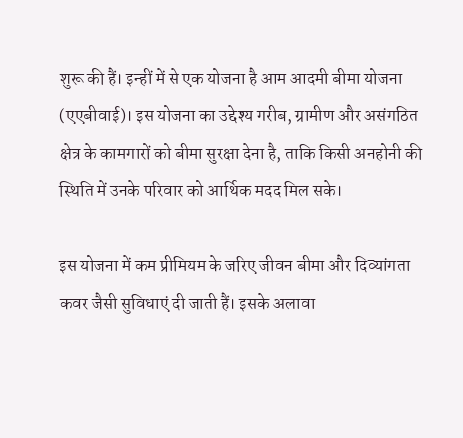शुरू की हैं। इन्हीं में से एक योजना है आम आदमी बीमा योजना (एएबीवाई)। इस योजना का उद्देश्य गरीब, ग्रामीण और असंगठित क्षेत्र के कामगारों को बीमा सुरक्षा देना है, ताकि किसी अनहोनी की स्थिति में उनके परिवार को आर्थिक मदद मिल सके।

इस योजना में कम प्रीमियम के जरिए जीवन बीमा और दिव्यांगता कवर जैसी सुविधाएं दी जाती हैं। इसके अलावा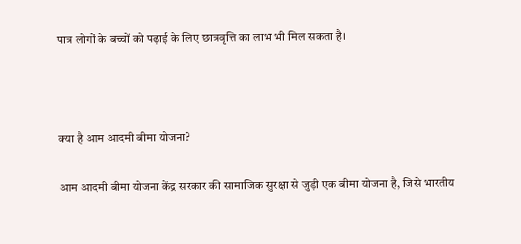पात्र लोगों के बच्चों को पढ़ाई के लिए छात्रवृत्ति का लाभ भी मिल सकता है।



क्या है आम आदमी बीमा योजना?

आम आदमी बीमा योजना केंद्र सरकार की सामाजिक सुरक्षा से जुड़ी एक बीमा योजना है, जिसे भारतीय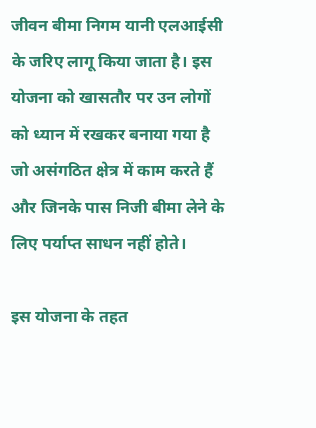जीवन बीमा निगम यानी एलआईसी के जरिए लागू किया जाता है। इस योजना को खासतौर पर उन लोगों को ध्यान में रखकर बनाया गया है जो असंगठित क्षेत्र में काम करते हैं और जिनके पास निजी बीमा लेने के लिए पर्याप्त साधन नहीं होते।

इस योजना के तहत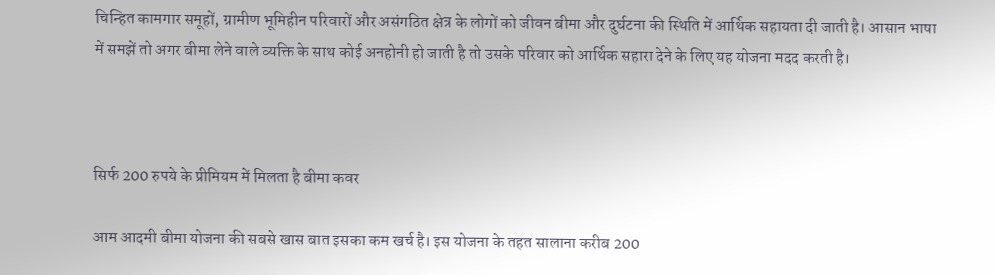चिन्हित कामगार समूहों, ग्रामीण भूमिहीन परिवारों और असंगठित क्षेत्र के लोगों को जीवन बीमा और दुर्घटना की स्थिति में आर्थिक सहायता दी जाती है। आसान भाषा में समझें तो अगर बीमा लेने वाले व्यक्ति के साथ कोई अनहोनी हो जाती है तो उसके परिवार को आर्थिक सहारा देने के लिए यह योजना मदद करती है।



सिर्फ 200 रुपये के प्रीमियम में मिलता है बीमा कवर

आम आदमी बीमा योजना की सबसे खास बात इसका कम खर्च है। इस योजना के तहत सालाना करीब 200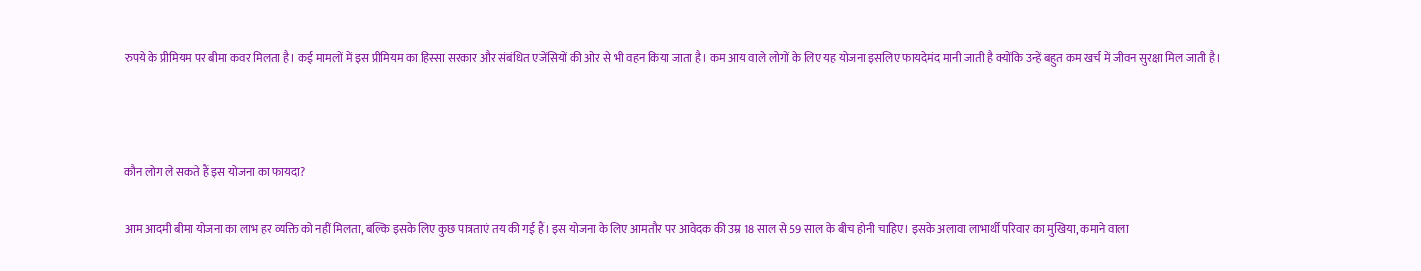रुपये के प्रीमियम पर बीमा कवर मिलता है। कई मामलों में इस प्रीमियम का हिस्सा सरकार और संबंधित एजेंसियों की ओर से भी वहन किया जाता है। कम आय वाले लोगों के लिए यह योजना इसलिए फायदेमंद मानी जाती है क्योंकि उन्हें बहुत कम खर्च में जीवन सुरक्षा मिल जाती है।



कौन लोग ले सकते हैं इस योजना का फायदा?

आम आदमी बीमा योजना का लाभ हर व्यक्ति को नहीं मिलता, बल्कि इसके लिए कुछ पात्रताएं तय की गई हैं। इस योजना के लिए आमतौर पर आवेदक की उम्र 18 साल से 59 साल के बीच होनी चाहिए। इसके अलावा लाभार्थी परिवार का मुखिया, कमाने वाला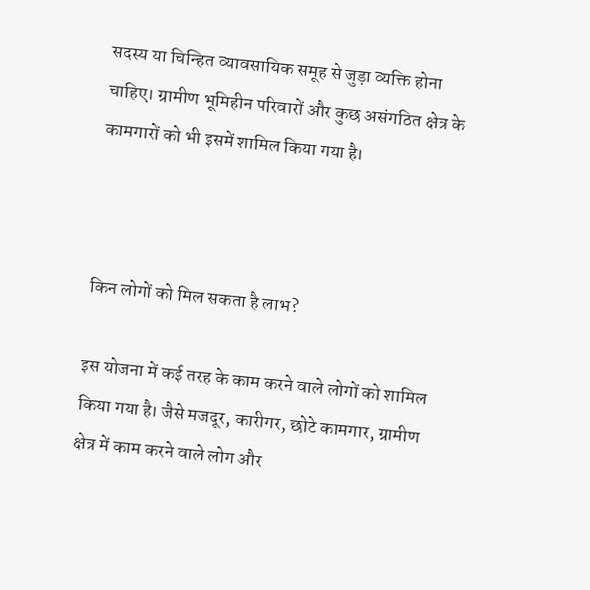सदस्य या चिन्हित व्यावसायिक समूह से जुड़ा व्यक्ति होना चाहिए। ग्रामीण भूमिहीन परिवारों और कुछ असंगठित क्षेत्र के कामगारों को भी इसमें शामिल किया गया है।



किन लोगों को मिल सकता है लाभ?

इस योजना में कई तरह के काम करने वाले लोगों को शामिल किया गया है। जैसे मजदूर, कारीगर, छोटे कामगार, ग्रामीण क्षेत्र में काम करने वाले लोग और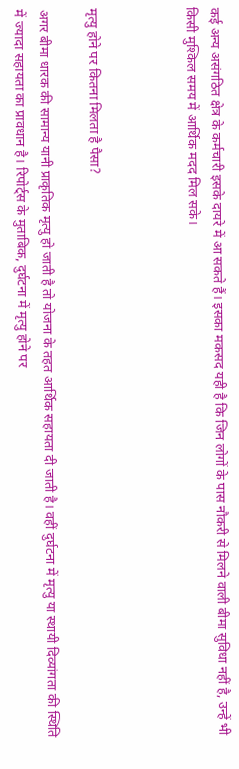कई अन्य असंगठित क्षेत्र के कर्मचारी इसके दायरे में आ सकते हैं। इसका मकसद यही है कि जिन लोगों के पास नौकरी से मिलने वाली बीमा सुविधा नहीं है, उन्हें भी किसी मुश्किल समय में आर्थिक मदद मिल सके।



मृत्यु होने पर कितना मिलता है पैसा?

अगर बीमा धारक की सामान्य यानी प्राकृतिक मृत्यु हो जाती है तो योजना के तहत आर्थिक सहायता दी जाती है। वहीं दुर्घटना में मृत्यु या स्थायी दिव्यांगता की स्थिति में ज्यादा सहायता का प्रावधान है। रिपोर्ट्स के मुताबिक, दुर्घटना में मृत्यु होने पर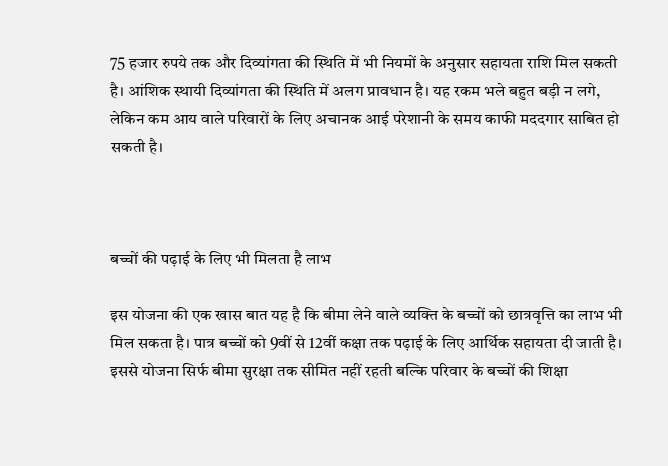75 हजार रुपये तक और दिव्यांगता की स्थिति में भी नियमों के अनुसार सहायता राशि मिल सकती है। आंशिक स्थायी दिव्यांगता की स्थिति में अलग प्रावधान है। यह रकम भले बहुत बड़ी न लगे, लेकिन कम आय वाले परिवारों के लिए अचानक आई परेशानी के समय काफी मददगार साबित हो सकती है।



बच्चों की पढ़ाई के लिए भी मिलता है लाभ

इस योजना की एक खास बात यह है कि बीमा लेने वाले व्यक्ति के बच्चों को छात्रवृत्ति का लाभ भी मिल सकता है। पात्र बच्चों को 9वीं से 12वीं कक्षा तक पढ़ाई के लिए आर्थिक सहायता दी जाती है। इससे योजना सिर्फ बीमा सुरक्षा तक सीमित नहीं रहती बल्कि परिवार के बच्चों की शिक्षा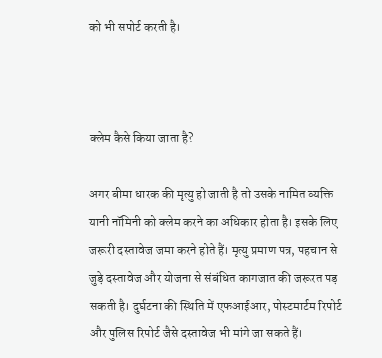को भी सपोर्ट करती है।



क्लेम कैसे किया जाता है?

अगर बीमा धारक की मृत्यु हो जाती है तो उसके नामित व्यक्ति यानी नॉमिनी को क्लेम करने का अधिकार होता है। इसके लिए जरूरी दस्तावेज जमा करने होते हैं। मृत्यु प्रमाण पत्र, पहचान से जुड़े दस्तावेज और योजना से संबंधित कागजात की जरूरत पड़ सकती है। दुर्घटना की स्थिति में एफआईआर, पोस्टमार्टम रिपोर्ट और पुलिस रिपोर्ट जैसे दस्तावेज भी मांगे जा सकते हैं।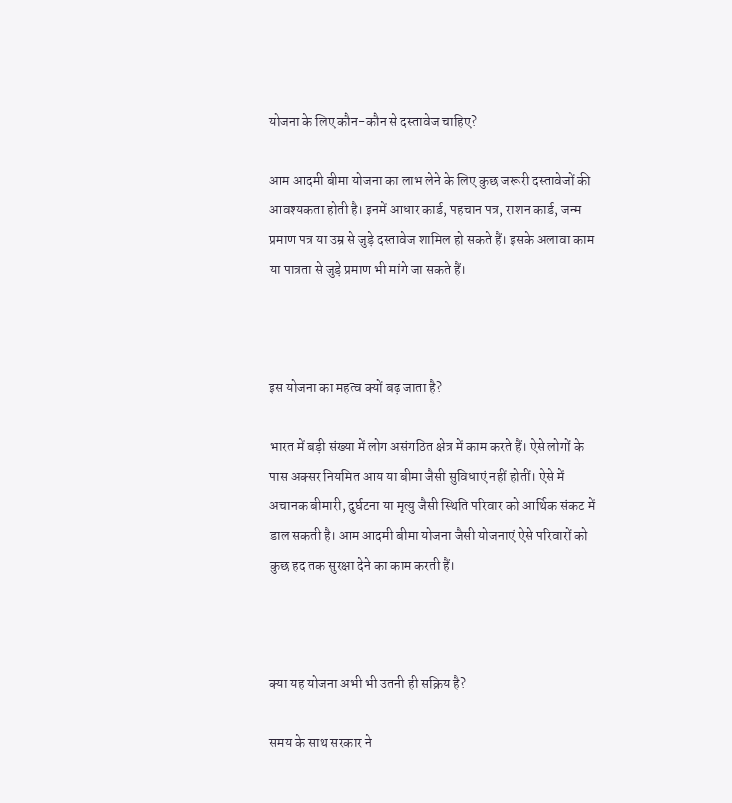योजना के लिए कौन-कौन से दस्तावेज चाहिए?

आम आदमी बीमा योजना का लाभ लेने के लिए कुछ जरूरी दस्तावेजों की आवश्यकता होती है। इनमें आधार कार्ड, पहचान पत्र, राशन कार्ड, जन्म प्रमाण पत्र या उम्र से जुड़े दस्तावेज शामिल हो सकते हैं। इसके अलावा काम या पात्रता से जुड़े प्रमाण भी मांगे जा सकते हैं।



इस योजना का महत्व क्यों बढ़ जाता है?

भारत में बड़ी संख्या में लोग असंगठित क्षेत्र में काम करते हैं। ऐसे लोगों के पास अक्सर नियमित आय या बीमा जैसी सुविधाएं नहीं होतीं। ऐसे में अचानक बीमारी, दुर्घटना या मृत्यु जैसी स्थिति परिवार को आर्थिक संकट में डाल सकती है। आम आदमी बीमा योजना जैसी योजनाएं ऐसे परिवारों को कुछ हद तक सुरक्षा देने का काम करती हैं।



क्या यह योजना अभी भी उतनी ही सक्रिय है?

समय के साथ सरकार ने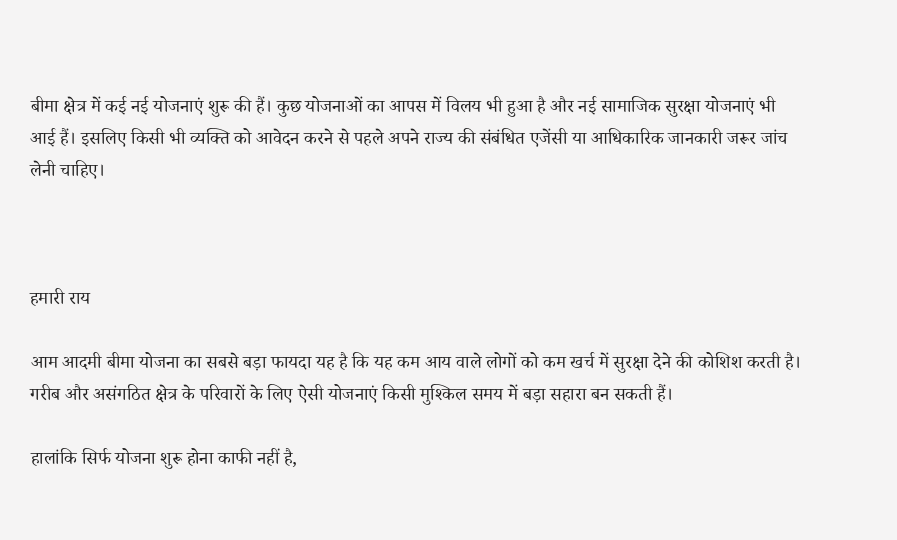बीमा क्षेत्र में कई नई योजनाएं शुरू की हैं। कुछ योजनाओं का आपस में विलय भी हुआ है और नई सामाजिक सुरक्षा योजनाएं भी आई हैं। इसलिए किसी भी व्यक्ति को आवेदन करने से पहले अपने राज्य की संबंधित एजेंसी या आधिकारिक जानकारी जरूर जांच लेनी चाहिए।



हमारी राय

आम आदमी बीमा योजना का सबसे बड़ा फायदा यह है कि यह कम आय वाले लोगों को कम खर्च में सुरक्षा देने की कोशिश करती है। गरीब और असंगठित क्षेत्र के परिवारों के लिए ऐसी योजनाएं किसी मुश्किल समय में बड़ा सहारा बन सकती हैं।

हालांकि सिर्फ योजना शुरू होना काफी नहीं है,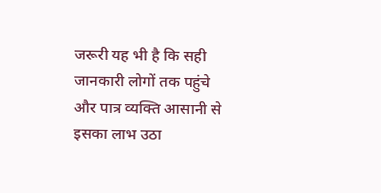जरूरी यह भी है कि सही जानकारी लोगों तक पहुंचे और पात्र व्यक्ति आसानी से इसका लाभ उठा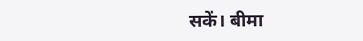सकें। बीमा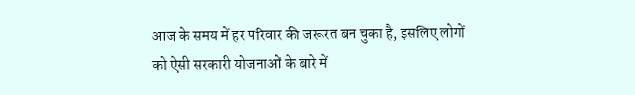आज के समय में हर परिवार की जरूरत बन चुका है, इसलिए लोगों को ऐसी सरकारी योजनाओं के बारे में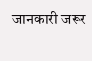जानकारी जरूर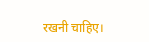रखनी चाहिए।